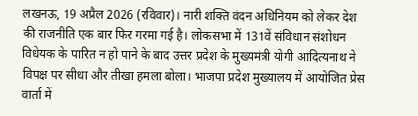लखनऊ, 19 अप्रैल 2026 (रविवार)। नारी शक्ति वंदन अधिनियम को लेकर देश की राजनीति एक बार फिर गरमा गई है। लोकसभा में 131वें संविधान संशोधन विधेयक के पारित न हो पाने के बाद उत्तर प्रदेश के मुख्यमंत्री योगी आदित्यनाथ ने विपक्ष पर सीधा और तीखा हमला बोला। भाजपा प्रदेश मुख्यालय में आयोजित प्रेस वार्ता में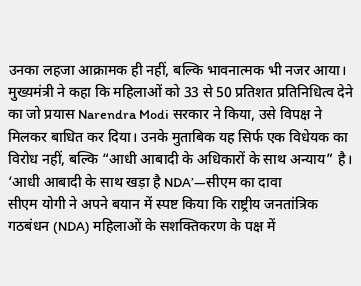उनका लहजा आक्रामक ही नहीं, बल्कि भावनात्मक भी नजर आया।
मुख्यमंत्री ने कहा कि महिलाओं को 33 से 50 प्रतिशत प्रतिनिधित्व देने का जो प्रयास Narendra Modi सरकार ने किया, उसे विपक्ष ने मिलकर बाधित कर दिया। उनके मुताबिक यह सिर्फ एक विधेयक का विरोध नहीं, बल्कि “आधी आबादी के अधिकारों के साथ अन्याय” है।
‘आधी आबादी के साथ खड़ा है NDA’—सीएम का दावा
सीएम योगी ने अपने बयान में स्पष्ट किया कि राष्ट्रीय जनतांत्रिक गठबंधन (NDA) महिलाओं के सशक्तिकरण के पक्ष में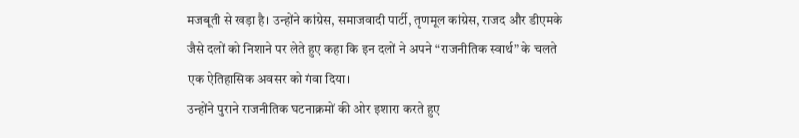मजबूती से खड़ा है। उन्होंने कांग्रेस, समाजवादी पार्टी, तृणमूल कांग्रेस, राजद और डीएमके जैसे दलों को निशाने पर लेते हुए कहा कि इन दलों ने अपने “राजनीतिक स्वार्थ” के चलते एक ऐतिहासिक अवसर को गंवा दिया।
उन्होंने पुराने राजनीतिक घटनाक्रमों की ओर इशारा करते हुए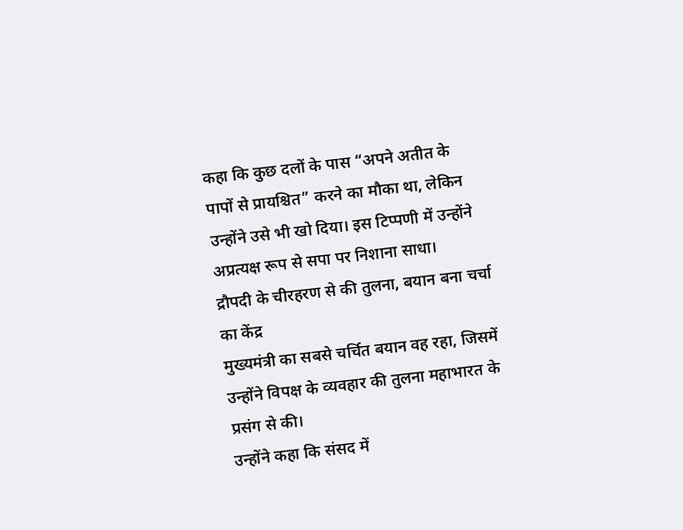कहा कि कुछ दलों के पास “अपने अतीत के पापों से प्रायश्चित” करने का मौका था, लेकिन उन्होंने उसे भी खो दिया। इस टिप्पणी में उन्होंने अप्रत्यक्ष रूप से सपा पर निशाना साधा।
द्रौपदी के चीरहरण से की तुलना, बयान बना चर्चा का केंद्र
मुख्यमंत्री का सबसे चर्चित बयान वह रहा, जिसमें उन्होंने विपक्ष के व्यवहार की तुलना महाभारत के प्रसंग से की।
उन्होंने कहा कि संसद में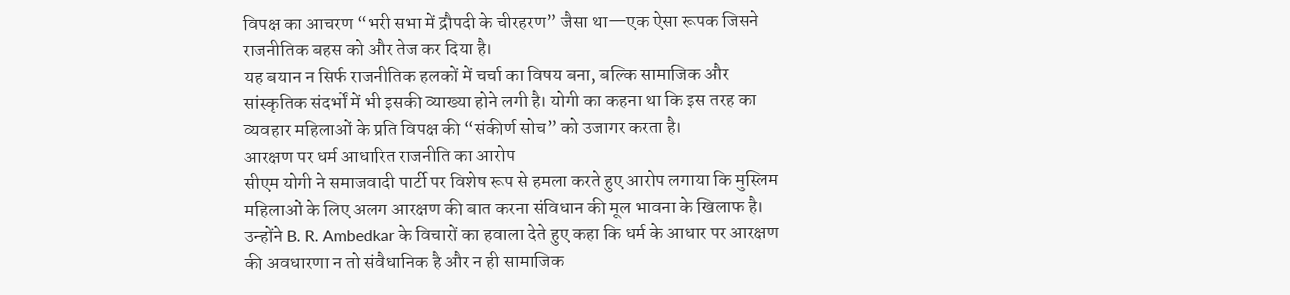विपक्ष का आचरण “भरी सभा में द्रौपदी के चीरहरण” जैसा था—एक ऐसा रूपक जिसने राजनीतिक बहस को और तेज कर दिया है।
यह बयान न सिर्फ राजनीतिक हलकों में चर्चा का विषय बना, बल्कि सामाजिक और सांस्कृतिक संदर्भों में भी इसकी व्याख्या होने लगी है। योगी का कहना था कि इस तरह का व्यवहार महिलाओं के प्रति विपक्ष की “संकीर्ण सोच” को उजागर करता है।
आरक्षण पर धर्म आधारित राजनीति का आरोप
सीएम योगी ने समाजवादी पार्टी पर विशेष रूप से हमला करते हुए आरोप लगाया कि मुस्लिम महिलाओं के लिए अलग आरक्षण की बात करना संविधान की मूल भावना के खिलाफ है।
उन्होंने B. R. Ambedkar के विचारों का हवाला देते हुए कहा कि धर्म के आधार पर आरक्षण की अवधारणा न तो संवैधानिक है और न ही सामाजिक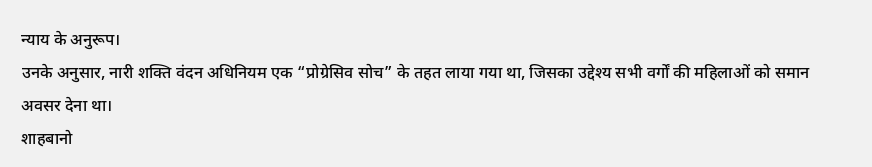न्याय के अनुरूप।
उनके अनुसार, नारी शक्ति वंदन अधिनियम एक “प्रोग्रेसिव सोच” के तहत लाया गया था, जिसका उद्देश्य सभी वर्गों की महिलाओं को समान अवसर देना था।
शाहबानो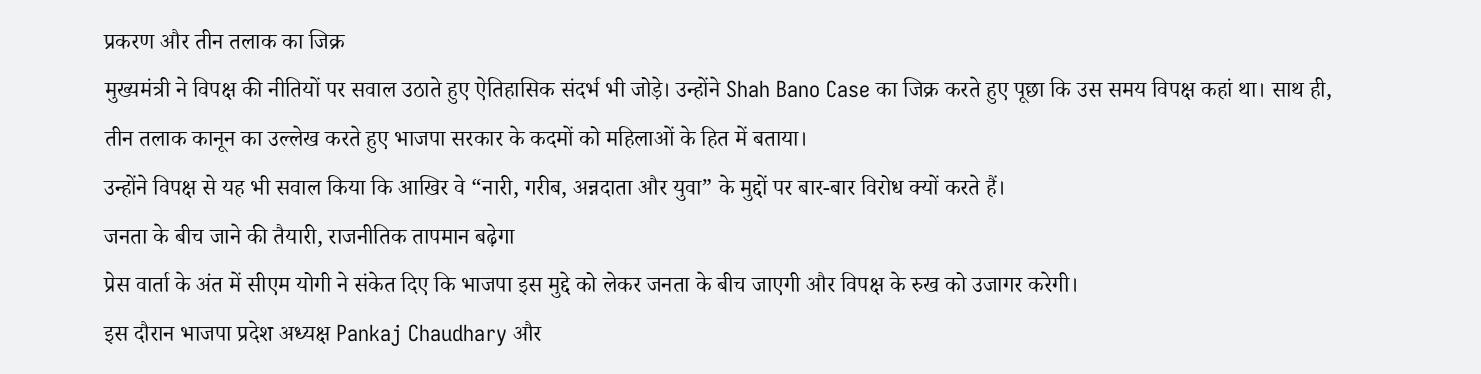प्रकरण और तीन तलाक का जिक्र
मुख्यमंत्री ने विपक्ष की नीतियों पर सवाल उठाते हुए ऐतिहासिक संदर्भ भी जोड़े। उन्होंने Shah Bano Case का जिक्र करते हुए पूछा कि उस समय विपक्ष कहां था। साथ ही, तीन तलाक कानून का उल्लेख करते हुए भाजपा सरकार के कदमों को महिलाओं के हित में बताया।
उन्होंने विपक्ष से यह भी सवाल किया कि आखिर वे “नारी, गरीब, अन्नदाता और युवा” के मुद्दों पर बार-बार विरोध क्यों करते हैं।
जनता के बीच जाने की तैयारी, राजनीतिक तापमान बढ़ेगा
प्रेस वार्ता के अंत में सीएम योगी ने संकेत दिए कि भाजपा इस मुद्दे को लेकर जनता के बीच जाएगी और विपक्ष के रुख को उजागर करेगी।
इस दौरान भाजपा प्रदेश अध्यक्ष Pankaj Chaudhary और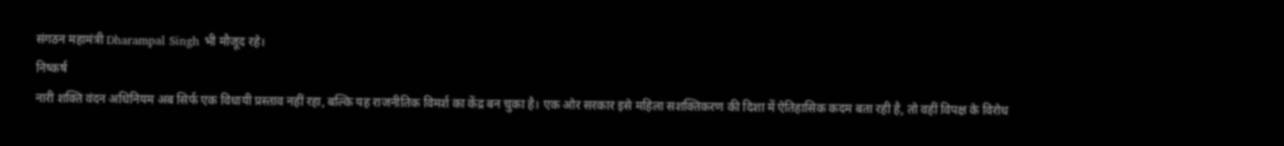संगठन महामंत्री Dharampal Singh भी मौजूद रहे।
निष्कर्ष
नारी शक्ति वंदन अधिनियम अब सिर्फ एक विधायी प्रस्ताव नहीं रहा, बल्कि यह राजनीतिक विमर्श का केंद्र बन चुका है। एक ओर सरकार इसे महिला सशक्तिकरण की दिशा में ऐतिहासिक कदम बता रही है, तो वहीं विपक्ष के विरोध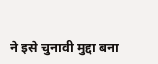ने इसे चुनावी मुद्दा बना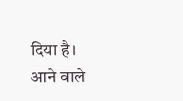दिया है। आने वाले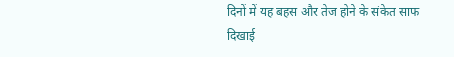दिनों में यह बहस और तेज होने के संकेत साफ दिखाई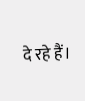दे रहे हैं।